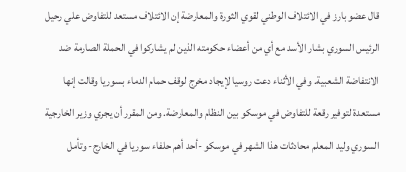قال عضو بارز في الائتلاف الوطني لقوي الثورة والمعارضة إن الائتلاف مستعد للتفاوض علي رحيل الرئيس السوري بشار الأسد مع أي من أعضاء حكومته الذين لم يشاركوا في الحملة الصارمة ضد الانتفاضة الشعبية. وفي الأثناء دعت روسيا لإيجاد مخرج لوقف حمام الدماء بسوريا وقالت إنها مستعدة لتوفير رقعة للتفاوض في موسكو بين النظام والمعارضة. ومن المقرر أن يجري وزير الخارجية السوري وليد المعلم محادثات هذا الشهر في موسكو -أحد أهم حلفاء سوريا في الخارج- وتأمل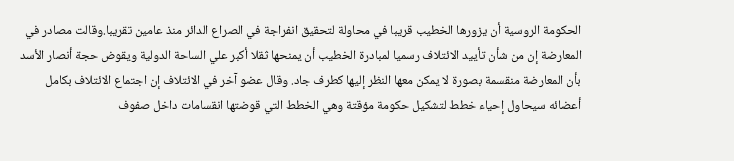الحكومة الروسية أن يزورها الخطيب قريبا في محاولة لتحقيق انفراجة في الصراع الدائر منذ عامين تقريبا.وقالت مصادر في المعارضة إن من شأن تأييد الائتلاف رسميا لمبادرة الخطيب أن يمنحها ثقلا أكبر علي الساحة الدولية ويقوض حجة أنصار الأسد بأن المعارضة منقسمة بصورة لا يمكن معها النظر إليها كطرف جاد. وقال عضو آخر في الائتلاف إن اجتماع الائتلاف بكامل أعضائه سيحاول إحياء خطط لتشكيل حكومة مؤقتة وهي الخطط التي قوضتها انقسامات داخل صفوف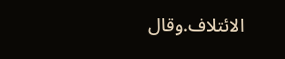الائتلاف.وقال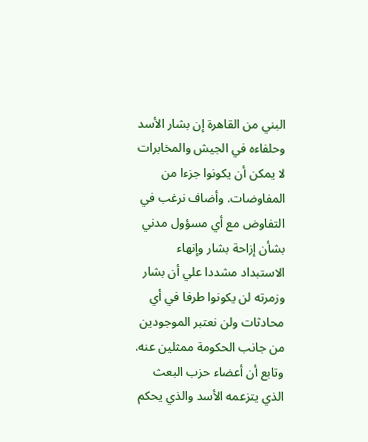البني من القاهرة إن بشار الأسد وحلفاءه في الجيش والمخابرات لا يمكن أن يكونوا جزءا من المفاوضات. وأضاف نرغب في التفاوض مع أي مسؤول مدني بشأن إزاحة بشار وإنهاء الاستبداد مشددا علي أن بشار وزمرته لن يكونوا طرفا في أي محادثات ولن نعتبر الموجودين من جانب الحكومة ممثلين عنه. وتابع أن أعضاء حزب البعث الذي يتزعمه الأسد والذي يحكم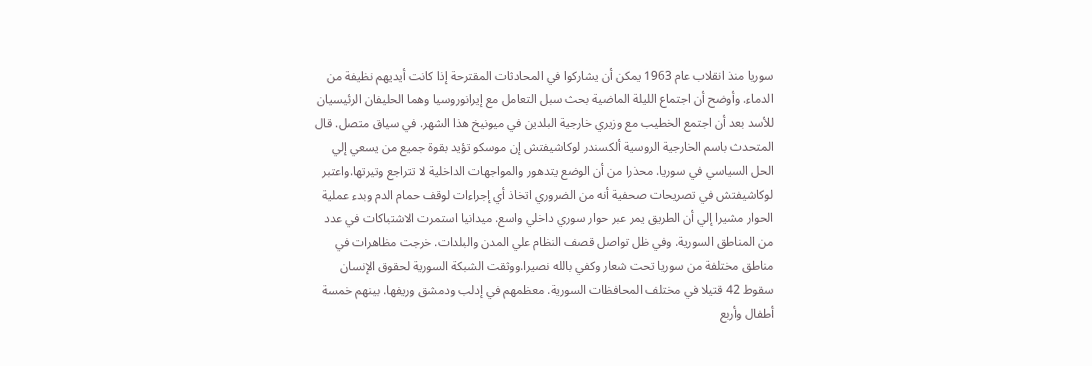سوريا منذ انقلاب عام 1963 يمكن أن يشاركوا في المحادثات المقترحة إذا كانت أيديهم نظيفة من الدماء. وأوضح أن اجتماع الليلة الماضية بحث سبل التعامل مع إيرانوروسيا وهما الحليفان الرئيسيان للأسد بعد أن اجتمع الخطيب مع وزيري خارجية البلدين في ميونيخ هذا الشهر. في سياق متصل. قال المتحدث باسم الخارجية الروسية ألكسندر لوكاشيفتش إن موسكو تؤيد بقوة جميع من يسعي إلي الحل السياسي في سوريا. محذرا من أن الوضع يتدهور والمواجهات الداخلية لا تتراجع وتيرتها.واعتبر لوكاشيفتش في تصريحات صحفية أنه من الضروري اتخاذ أي إجراءات لوقف حمام الدم وبدء عملية الحوار مشيرا إلي أن الطريق يمر عبر حوار سوري داخلي واسع. ميدانيا استمرت الاشتباكات في عدد من المناطق السورية. وفي ظل تواصل قصف النظام علي المدن والبلدات. خرجت مظاهرات في مناطق مختلفة من سوريا تحت شعار وكفي بالله نصيرا.ووثقت الشبكة السورية لحقوق الإنسان سقوط 42 قتيلا في مختلف المحافظات السورية. معظمهم في إدلب ودمشق وريفها. بينهم خمسة أطفال وأربع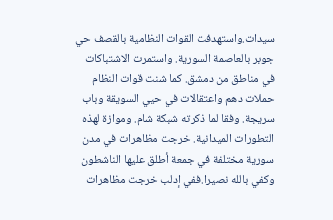سيدات.واستهدفت القوات النظامية بالقصف حي جوبر بالعاصمة السورية. واستمرت الاشتباكات في مناطق من دمشق. كما شنت قوات النظام حملات دهم واعتقالات في حيي السويقة وباب سريجة. وفقا لما ذكرته شبكة شام. وموازة لهذه التطورات الميدانية. خرجت مظاهرات في مدن سورية مختلفة في جمعة أطلق عليها الناشطون وكفي بالله نصيرا.ففي إدلب خرجت مظاهرات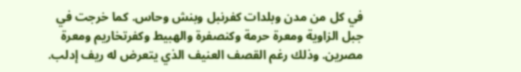في كل من مدن وبلدات كفرنبل وبنش وحاس. كما خرجت في جبل الزاوية ومعرة حرمة وكنصفرة والهبيط وكفرتخاريم ومعرة مصرين. وذلك رغم القصف العنيف الذي يتعرض له ريف إدلب.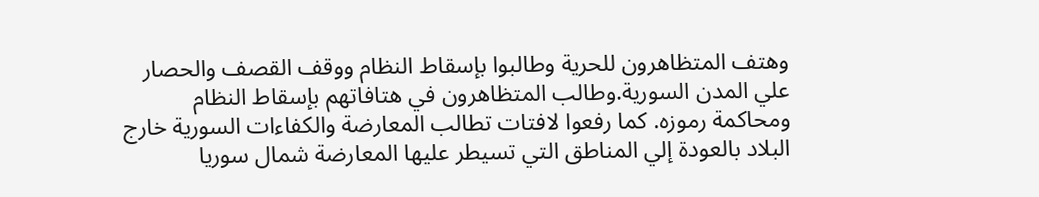وهتف المتظاهرون للحرية وطالبوا بإسقاط النظام ووقف القصف والحصار علي المدن السورية.وطالب المتظاهرون في هتافاتهم بإسقاط النظام ومحاكمة رموزه. كما رفعوا لافتات تطالب المعارضة والكفاءات السورية خارج البلاد بالعودة إلي المناطق التي تسيطر عليها المعارضة شمال سوريا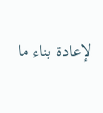لإعادة بناء ما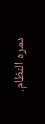دمره النظام.